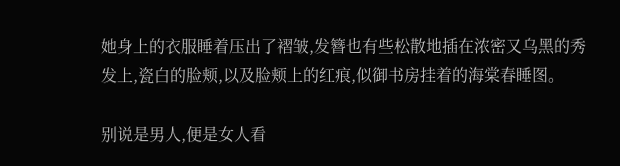她身上的衣服睡着压出了褶皱,发簪也有些松散地插在浓密又乌黑的秀发上,瓷白的脸颊,以及脸颊上的红痕,似御书房挂着的海棠春睡图。

别说是男人,便是女人看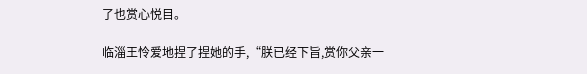了也赏心悦目。

临淄王怜爱地捏了捏她的手,“朕已经下旨,赏你父亲一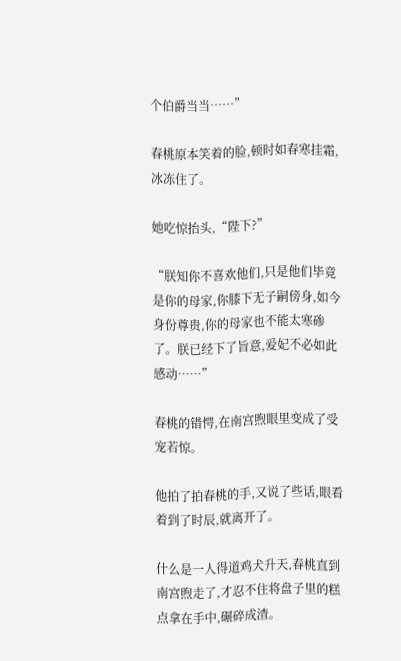个伯爵当当……”

春桃原本笑着的脸,顿时如春寒挂霜,冰冻住了。

她吃惊抬头,“陛下?”

“朕知你不喜欢他们,只是他们毕竟是你的母家,你膝下无子嗣傍身,如今身份尊贵,你的母家也不能太寒碜了。朕已经下了旨意,爱妃不必如此感动……”

春桃的错愕,在南宫煦眼里变成了受宠若惊。

他拍了拍春桃的手,又说了些话,眼看着到了时辰,就离开了。

什么是一人得道鸡犬升天,春桃直到南宫煦走了,才忍不住将盘子里的糕点拿在手中,碾碎成渣。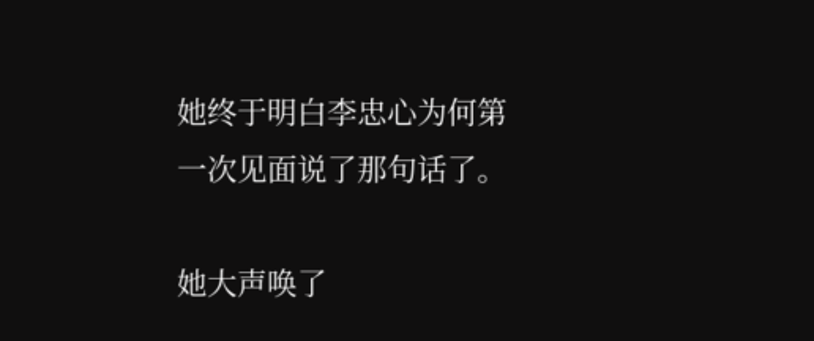她终于明白李忠心为何第一次见面说了那句话了。

她大声唤了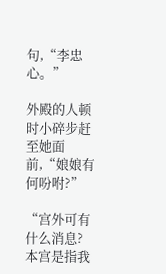句,“李忠心。”

外殿的人顿时小碎步赶至她面前,“娘娘有何吩咐?”

“宫外可有什么消息?本宫是指我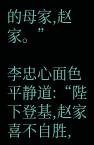的母家,赵家。”

李忠心面色平静道:“陛下登基,赵家喜不自胜,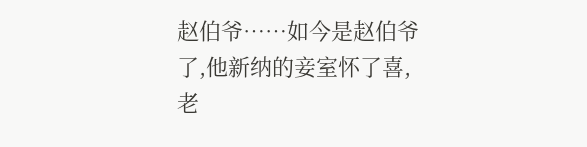赵伯爷……如今是赵伯爷了,他新纳的妾室怀了喜,老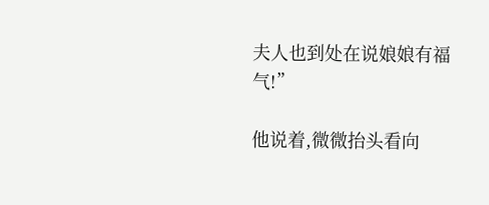夫人也到处在说娘娘有福气!”

他说着,微微抬头看向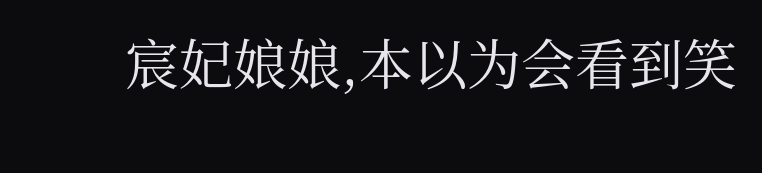宸妃娘娘,本以为会看到笑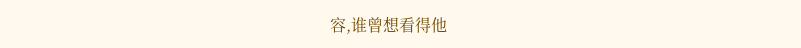容,谁曾想看得他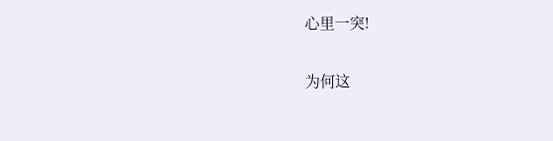心里一突!

为何这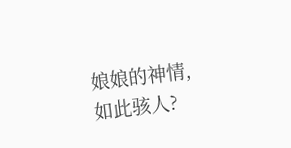娘娘的神情,如此骇人?